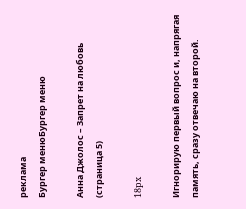реклама
Бургер менюБургер меню

Анна Джолос – Запрет на любовь (страница 5)

18px

Игнорирую первый вопрос и, напрягая память, сразу отвечаю на второй.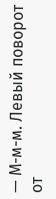— М-м-м. Левый поворот от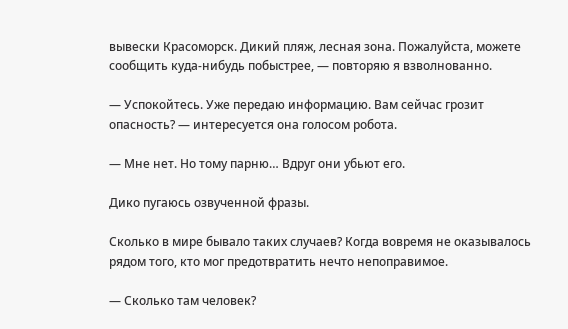вывески Красоморск. Дикий пляж, лесная зона. Пожалуйста, можете сообщить куда-нибудь побыстрее, — повторяю я взволнованно.

— Успокойтесь. Уже передаю информацию. Вам сейчас грозит опасность? — интересуется она голосом робота.

— Мне нет. Но тому парню… Вдруг они убьют его.

Дико пугаюсь озвученной фразы.

Сколько в мире бывало таких случаев? Когда вовремя не оказывалось рядом того, кто мог предотвратить нечто непоправимое.

— Сколько там человек?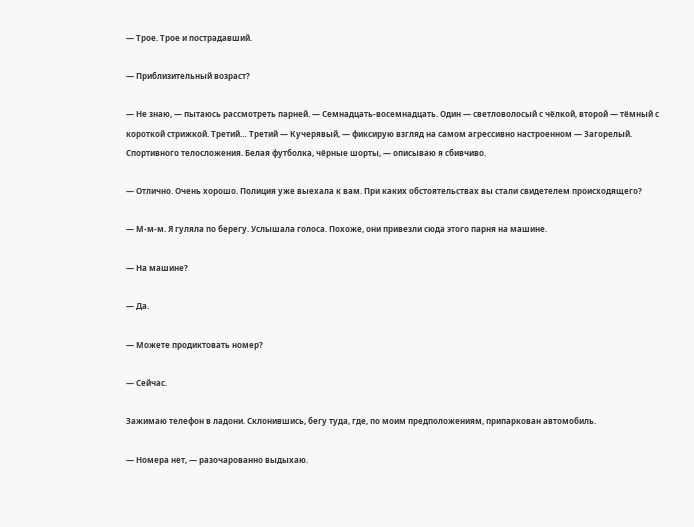— Трое. Трое и пострадавший.

— Приблизительный возраст?

— Не знаю, — пытаюсь рассмотреть парней. — Семнадцать-восемнадцать. Один — светловолосый с чёлкой, второй — тёмный с короткой стрижкой. Третий… Третий — Кучерявый, — фиксирую взгляд на самом агрессивно настроенном — Загорелый. Спортивного телосложения. Белая футболка, чёрные шорты, — описываю я сбивчиво.

— Отлично. Очень хорошо. Полиция уже выехала к вам. При каких обстоятельствах вы стали свидетелем происходящего?

— М-м-м. Я гуляла по берегу. Услышала голоса. Похоже, они привезли сюда этого парня на машине.

— На машине?

— Да.

— Можете продиктовать номер?

— Сейчас.

Зажимаю телефон в ладони. Склонившись, бегу туда, где, по моим предположениям, припаркован автомобиль.

— Номера нет, — разочарованно выдыхаю.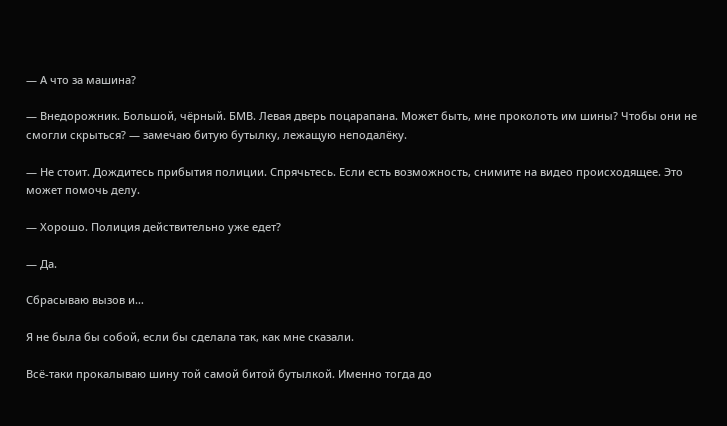— А что за машина?

— Внедорожник. Большой, чёрный. БМВ. Левая дверь поцарапана. Может быть, мне проколоть им шины? Чтобы они не смогли скрыться? — замечаю битую бутылку, лежащую неподалёку.

— Не стоит. Дождитесь прибытия полиции. Спрячьтесь. Если есть возможность, снимите на видео происходящее. Это может помочь делу.

— Хорошо. Полиция действительно уже едет?

— Да.

Сбрасываю вызов и…

Я не была бы собой, если бы сделала так, как мне сказали.

Всё-таки прокалываю шину той самой битой бутылкой. Именно тогда до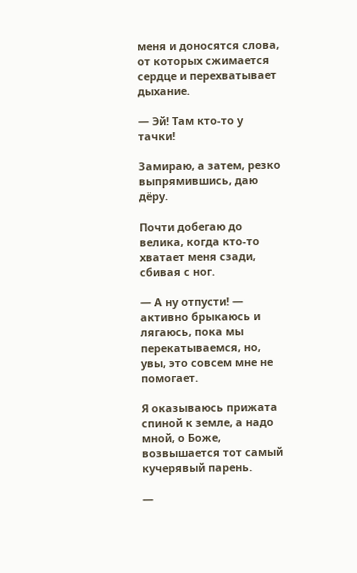меня и доносятся слова, от которых сжимается сердце и перехватывает дыхание.

— Эй! Там кто-то у тачки!

Замираю, а затем, резко выпрямившись, даю дёру.

Почти добегаю до велика, когда кто-то хватает меня сзади, сбивая с ног.

— А ну отпусти! — активно брыкаюсь и лягаюсь, пока мы перекатываемся, но, увы, это совсем мне не помогает.

Я оказываюсь прижата спиной к земле, а надо мной, о Боже, возвышается тот самый кучерявый парень.

—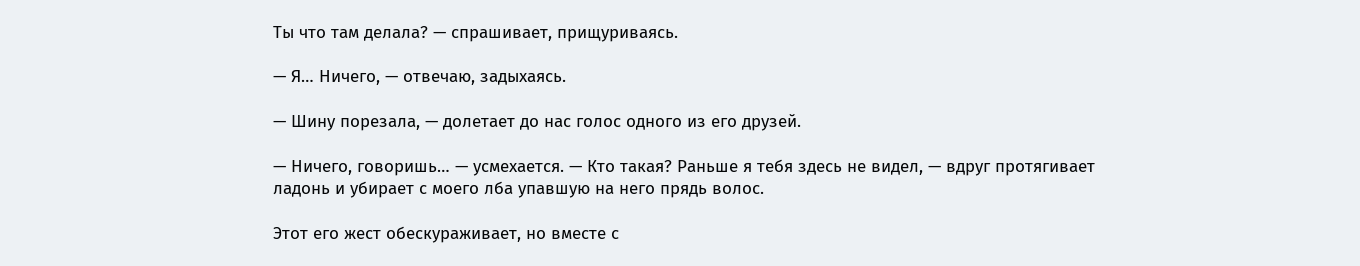Ты что там делала? — спрашивает, прищуриваясь.

— Я… Ничего, — отвечаю, задыхаясь.

— Шину порезала, — долетает до нас голос одного из его друзей.

— Ничего, говоришь… — усмехается. — Кто такая? Раньше я тебя здесь не видел, — вдруг протягивает ладонь и убирает с моего лба упавшую на него прядь волос.

Этот его жест обескураживает, но вместе с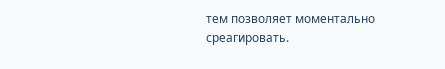тем позволяет моментально среагировать.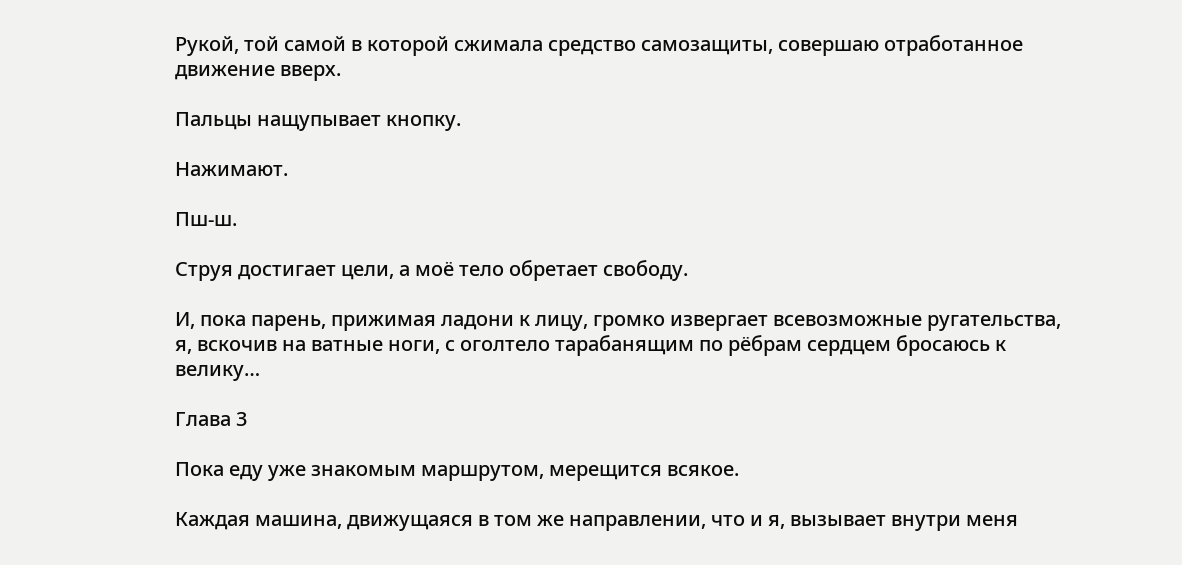Рукой, той самой в которой сжимала средство самозащиты, совершаю отработанное движение вверх.

Пальцы нащупывает кнопку.

Нажимают.

Пш-ш.

Струя достигает цели, а моё тело обретает свободу.

И, пока парень, прижимая ладони к лицу, громко извергает всевозможные ругательства, я, вскочив на ватные ноги, с оголтело тарабанящим по рёбрам сердцем бросаюсь к велику…

Глава 3

Пока еду уже знакомым маршрутом, мерещится всякое.

Каждая машина, движущаяся в том же направлении, что и я, вызывает внутри меня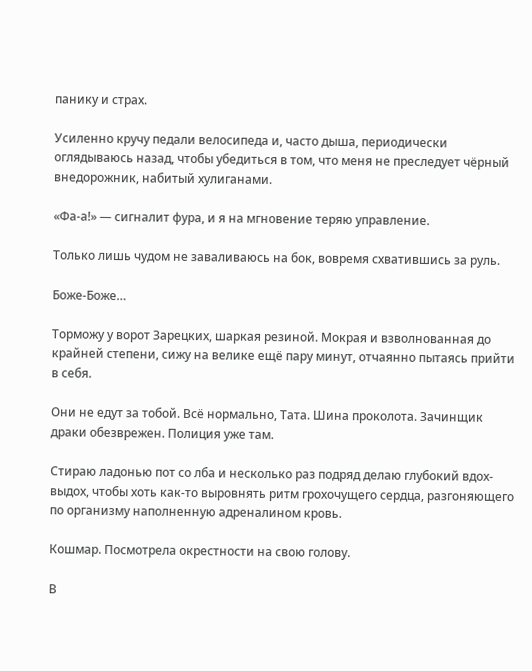панику и страх.

Усиленно кручу педали велосипеда и, часто дыша, периодически оглядываюсь назад, чтобы убедиться в том, что меня не преследует чёрный внедорожник, набитый хулиганами.

«Фа-а!» — сигналит фура, и я на мгновение теряю управление.

Только лишь чудом не заваливаюсь на бок, вовремя схватившись за руль.

Боже-Боже…

Торможу у ворот Зарецких, шаркая резиной. Мокрая и взволнованная до крайней степени, сижу на велике ещё пару минут, отчаянно пытаясь прийти в себя.

Они не едут за тобой. Всё нормально, Тата. Шина проколота. Зачинщик драки обезврежен. Полиция уже там.

Стираю ладонью пот со лба и несколько раз подряд делаю глубокий вдох-выдох, чтобы хоть как-то выровнять ритм грохочущего сердца, разгоняющего по организму наполненную адреналином кровь.

Кошмар. Посмотрела окрестности на свою голову.

В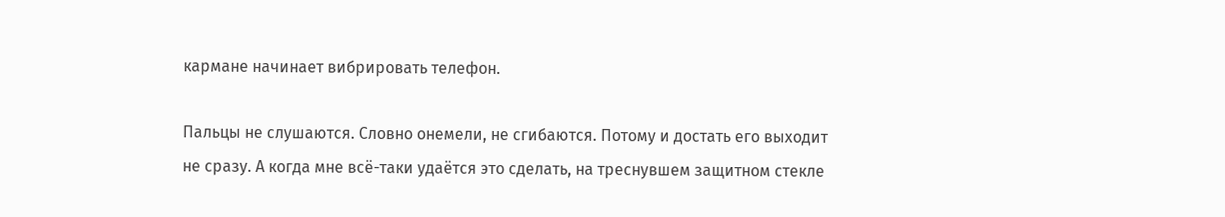кармане начинает вибрировать телефон.

Пальцы не слушаются. Словно онемели, не сгибаются. Потому и достать его выходит не сразу. А когда мне всё-таки удаётся это сделать, на треснувшем защитном стекле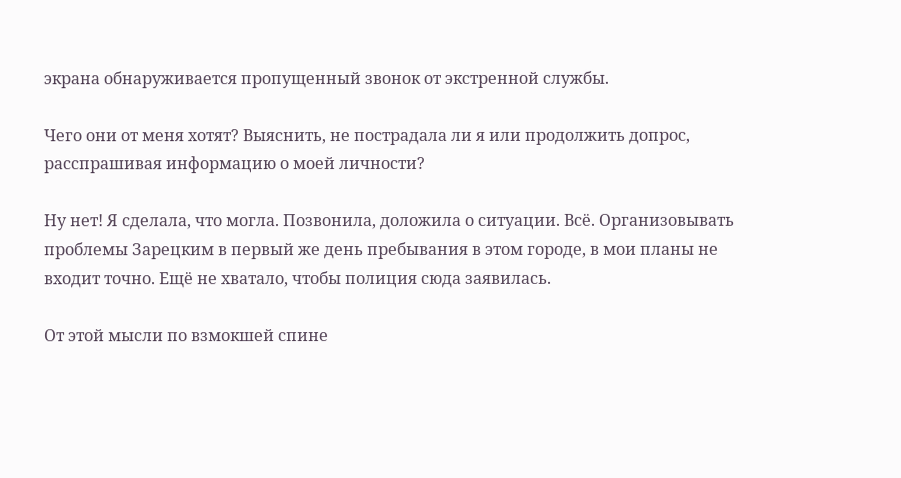экрана обнаруживается пропущенный звонок от экстренной службы.

Чего они от меня хотят? Выяснить, не пострадала ли я или продолжить допрос, расспрашивая информацию о моей личности?

Ну нет! Я сделала, что могла. Позвонила, доложила о ситуации. Всё. Организовывать проблемы Зарецким в первый же день пребывания в этом городе, в мои планы не входит точно. Ещё не хватало, чтобы полиция сюда заявилась.

От этой мысли по взмокшей спине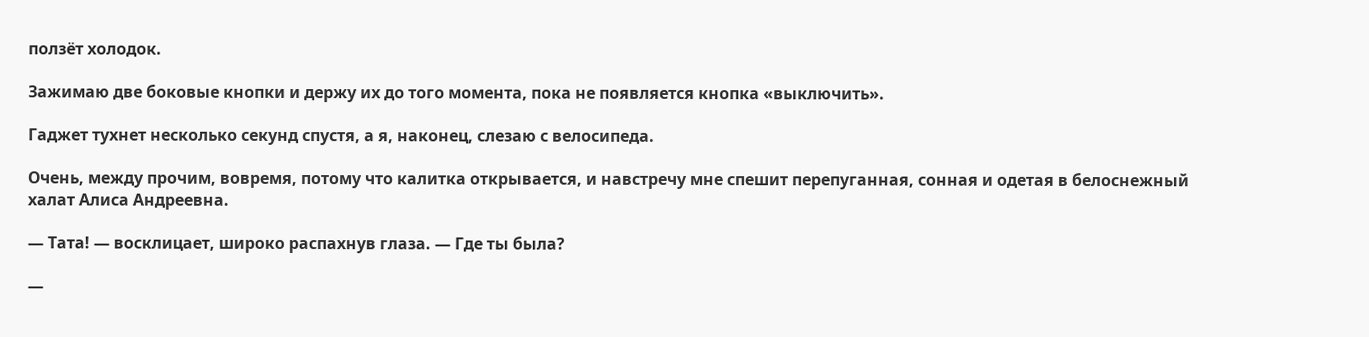ползёт холодок.

Зажимаю две боковые кнопки и держу их до того момента, пока не появляется кнопка «выключить».

Гаджет тухнет несколько секунд спустя, а я, наконец, слезаю с велосипеда.

Очень, между прочим, вовремя, потому что калитка открывается, и навстречу мне спешит перепуганная, сонная и одетая в белоснежный халат Алиса Андреевна.

— Тата! — восклицает, широко распахнув глаза. — Где ты была?

—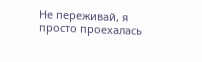Не переживай, я просто проехалась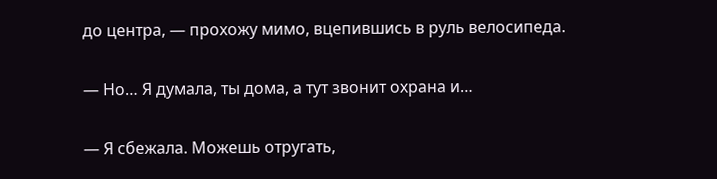до центра, — прохожу мимо, вцепившись в руль велосипеда.

— Но… Я думала, ты дома, а тут звонит охрана и…

— Я сбежала. Можешь отругать,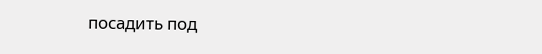посадить под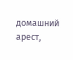домашний арест,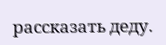рассказать деду.